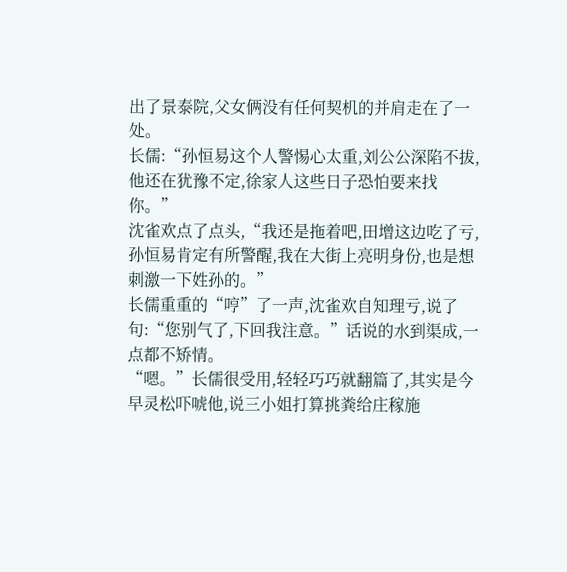出了景泰院,父女俩没有任何契机的并肩走在了一处。
长儒:“孙恒易这个人警惕心太重,刘公公深陷不拔,他还在犹豫不定,徐家人这些日子恐怕要来找你。”
沈雀欢点了点头,“我还是拖着吧,田增这边吃了亏,孙恒易肯定有所警醒,我在大街上亮明身份,也是想刺激一下姓孙的。”
长儒重重的“哼”了一声,沈雀欢自知理亏,说了句:“您别气了,下回我注意。”话说的水到渠成,一点都不矫情。
“嗯。”长儒很受用,轻轻巧巧就翻篇了,其实是今早灵松吓唬他,说三小姐打算挑粪给庄稼施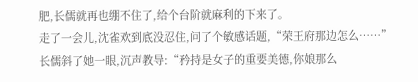肥,长儒就再也绷不住了,给个台阶就麻利的下来了。
走了一会儿,沈雀欢到底没忍住,问了个敏感话题,“荣王府那边怎么……”
长儒斜了她一眼,沉声教导:“矜持是女子的重要美德,你娘那么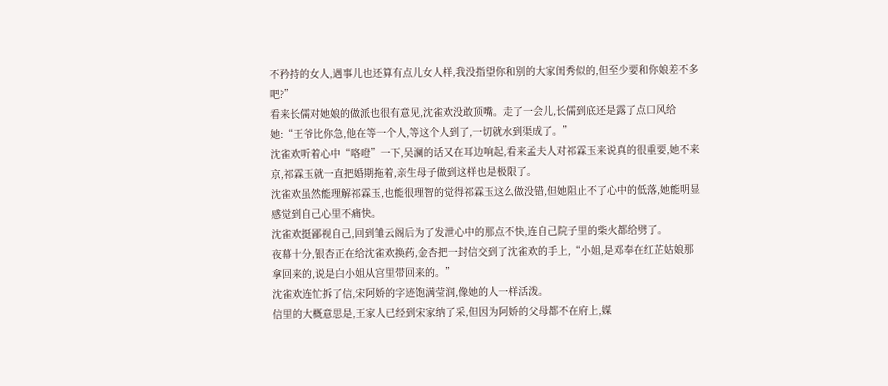不矜持的女人,遇事儿也还算有点儿女人样,我没指望你和别的大家闺秀似的,但至少要和你娘差不多吧?”
看来长儒对她娘的做派也很有意见,沈雀欢没敢顶嘴。走了一会儿,长儒到底还是露了点口风给她:“王爷比你急,他在等一个人,等这个人到了,一切就水到渠成了。”
沈雀欢听着心中“咯噔”一下,吴澜的话又在耳边响起,看来孟夫人对祁霖玉来说真的很重要,她不来京,祁霖玉就一直把婚期拖着,亲生母子做到这样也是极限了。
沈雀欢虽然能理解祁霖玉,也能很理智的觉得祁霖玉这么做没错,但她阻止不了心中的低落,她能明显感觉到自己心里不痛快。
沈雀欢挺鄙视自己,回到雏云阁后为了发泄心中的那点不快,连自己院子里的柴火都给劈了。
夜幕十分,银杏正在给沈雀欢换药,金杏把一封信交到了沈雀欢的手上,“小姐,是邓奉在红芷姑娘那拿回来的,说是白小姐从宫里带回来的。”
沈雀欢连忙拆了信,宋阿娇的字迹饱满莹润,像她的人一样活泼。
信里的大概意思是,王家人已经到宋家纳了采,但因为阿娇的父母都不在府上,媒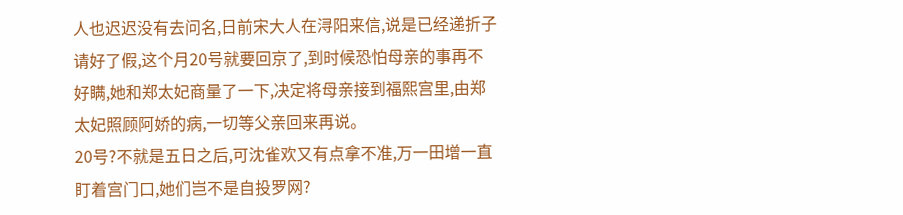人也迟迟没有去问名,日前宋大人在浔阳来信,说是已经递折子请好了假,这个月20号就要回京了,到时候恐怕母亲的事再不好瞒,她和郑太妃商量了一下,决定将母亲接到福熙宫里,由郑太妃照顾阿娇的病,一切等父亲回来再说。
20号?不就是五日之后,可沈雀欢又有点拿不准,万一田增一直盯着宫门口,她们岂不是自投罗网?